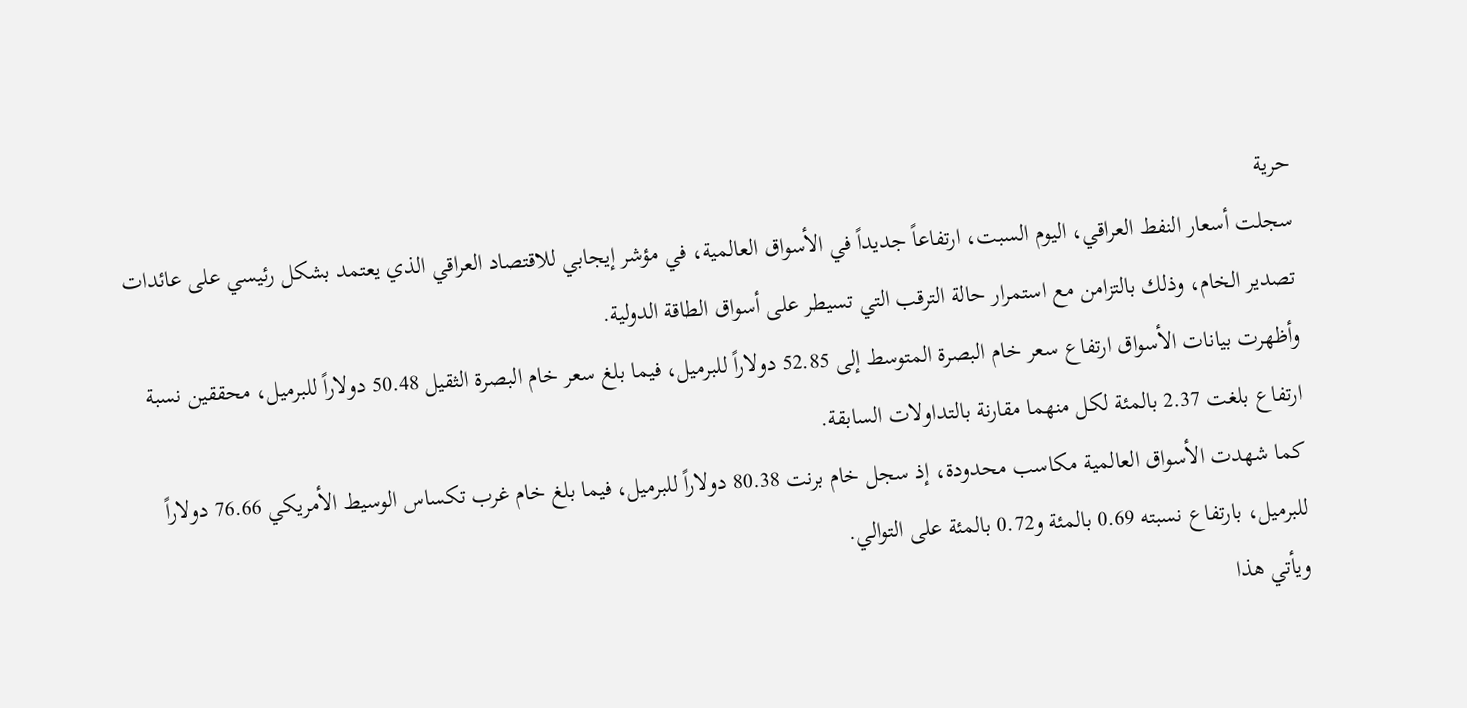حرية
سجلت أسعار النفط العراقي، اليوم السبت، ارتفاعاً جديداً في الأسواق العالمية، في مؤشر إيجابي للاقتصاد العراقي الذي يعتمد بشكل رئيسي على عائدات تصدير الخام، وذلك بالتزامن مع استمرار حالة الترقب التي تسيطر على أسواق الطاقة الدولية.
وأظهرت بيانات الأسواق ارتفاع سعر خام البصرة المتوسط إلى 52.85 دولاراً للبرميل، فيما بلغ سعر خام البصرة الثقيل 50.48 دولاراً للبرميل، محققين نسبة ارتفاع بلغت 2.37 بالمئة لكل منهما مقارنة بالتداولات السابقة.
كما شهدت الأسواق العالمية مكاسب محدودة، إذ سجل خام برنت 80.38 دولاراً للبرميل، فيما بلغ خام غرب تكساس الوسيط الأمريكي 76.66 دولاراً للبرميل، بارتفاع نسبته 0.69 بالمئة و0.72 بالمئة على التوالي.
ويأتي هذا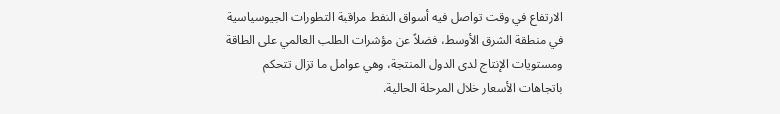الارتفاع في وقت تواصل فيه أسواق النفط مراقبة التطورات الجيوسياسية في منطقة الشرق الأوسط، فضلاً عن مؤشرات الطلب العالمي على الطاقة ومستويات الإنتاج لدى الدول المنتجة، وهي عوامل ما تزال تتحكم باتجاهات الأسعار خلال المرحلة الحالية.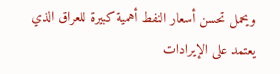ويحمل تحسن أسعار النفط أهمية كبيرة للعراق الذي يعتمد على الإيرادات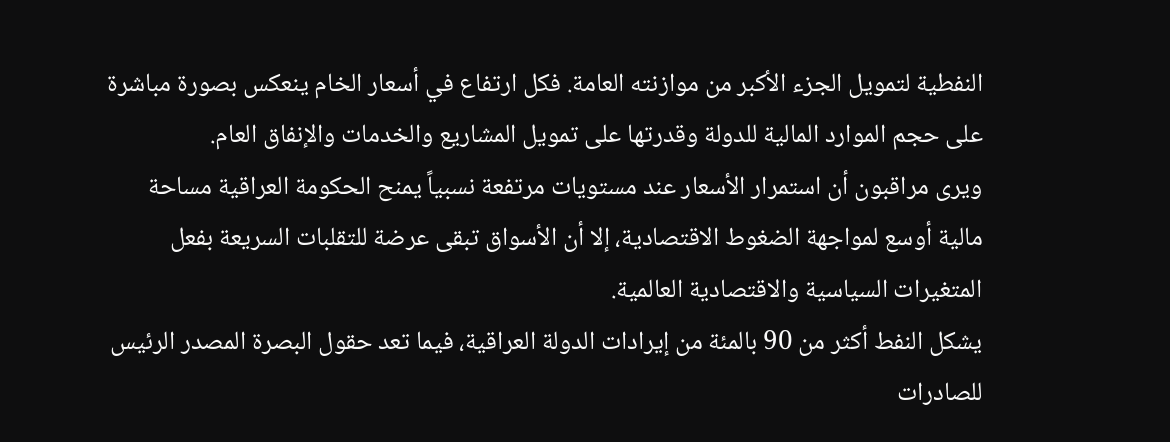النفطية لتمويل الجزء الأكبر من موازنته العامة. فكل ارتفاع في أسعار الخام ينعكس بصورة مباشرة على حجم الموارد المالية للدولة وقدرتها على تمويل المشاريع والخدمات والإنفاق العام.
ويرى مراقبون أن استمرار الأسعار عند مستويات مرتفعة نسبياً يمنح الحكومة العراقية مساحة مالية أوسع لمواجهة الضغوط الاقتصادية، إلا أن الأسواق تبقى عرضة للتقلبات السريعة بفعل المتغيرات السياسية والاقتصادية العالمية.
يشكل النفط أكثر من 90 بالمئة من إيرادات الدولة العراقية، فيما تعد حقول البصرة المصدر الرئيس للصادرات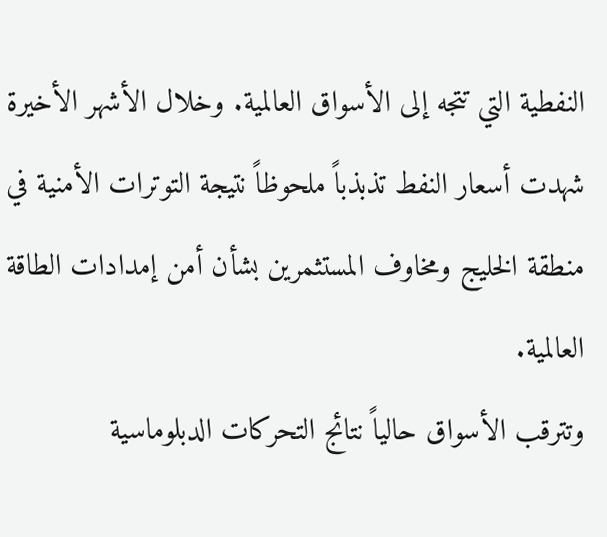النفطية التي تتجه إلى الأسواق العالمية. وخلال الأشهر الأخيرة شهدت أسعار النفط تذبذباً ملحوظاً نتيجة التوترات الأمنية في منطقة الخليج ومخاوف المستثمرين بشأن أمن إمدادات الطاقة العالمية.
وتترقب الأسواق حالياً نتائج التحركات الدبلوماسية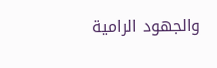والجهود الرامية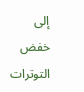إلى خفض التوترات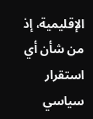الإقليمية، إذ من شأن أي استقرار سياسي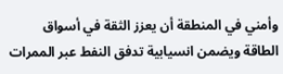وأمني في المنطقة أن يعزز الثقة في أسواق الطاقة ويضمن انسيابية تدفق النفط عبر الممرات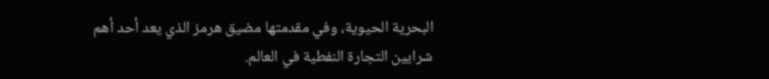البحرية الحيوية، وفي مقدمتها مضيق هرمز الذي يعد أحد أهم شرايين التجارة النفطية في العالم.